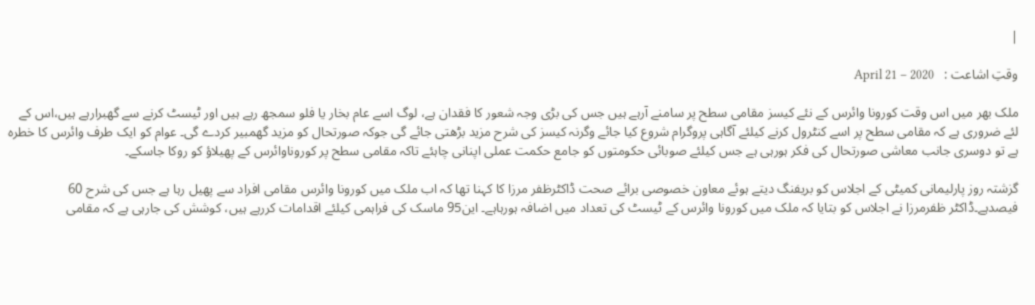|

وقتِ اشاعت :   April 21 – 2020

ملک بھر میں اس وقت کورونا وائرس کے نئے کیسز مقامی سطح پر سامنے آرہے ہیں جس کی بڑی وجہ شعور کا فقدان ہے، لوگ اسے عام بخار یا فلو سمجھ رہے ہیں اور ٹیسٹ کرنے سے گھبرارہے ہیں،اس کے لئے ضروری ہے کہ مقامی سطح پر اسے کنٹرول کرنے کیلئے آگاہی پروگرام شروع کیا جائے وگرنہ کیسز کی شرح مزید بڑھتی جائے گی جوکہ صورتحال کو مزید گھمبیر کردے گی۔ عوام کو ایک طرف وائرس کا خطرہ ہے تو دوسری جانب معاشی صورتحال کی فکر ہورہی ہے جس کیلئے صوبائی حکومتوں کو جامع حکمت عملی اپنانی چاہئے تاکہ مقامی سطح پر کوروناوائرس کے پھیلاؤ کو روکا جاسکے۔

گزشتہ روز پارلیمانی کمیٹی کے اجلاس کو بریفنگ دیتے ہوئے معاون خصوصی برائے صحت ڈاکٹرظفر مرزا کا کہنا تھا کہ اب ملک میں کورونا وائرس مقامی افراد سے پھیل رہا ہے جس کی شرح 60 فیصدہے۔ڈاکٹر ظفرمرزا نے اجلاس کو بتایا کہ ملک میں کورونا وائرس کے ٹیسٹ کی تعداد میں اضافہ ہورہاہے۔ این95 ماسک کی فراہمی کیلئے اقدامات کررہے ہیں، کوشش کی جارہی ہے کہ مقامی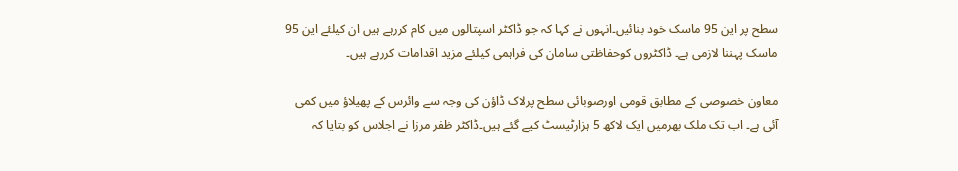سطح پر این 95 ماسک خود بنائیں۔انہوں نے کہا کہ جو ڈاکٹر اسپتالوں میں کام کررہے ہیں ان کیلئے این 95 ماسک پہننا لازمی ہے۔ ڈاکٹروں کوحفاظتی سامان کی فراہمی کیلئے مزید اقدامات کررہے ہیں۔

معاون خصوصی کے مطابق قومی اورصوبائی سطح پرلاک ڈاؤن کی وجہ سے وائرس کے پھیلاؤ میں کمی آئی ہے۔ اب تک ملک بھرمیں ایک لاکھ 5 ہزارٹیسٹ کیے گئے ہیں۔ڈاکٹر ظفر مرزا نے اجلاس کو بتایا کہ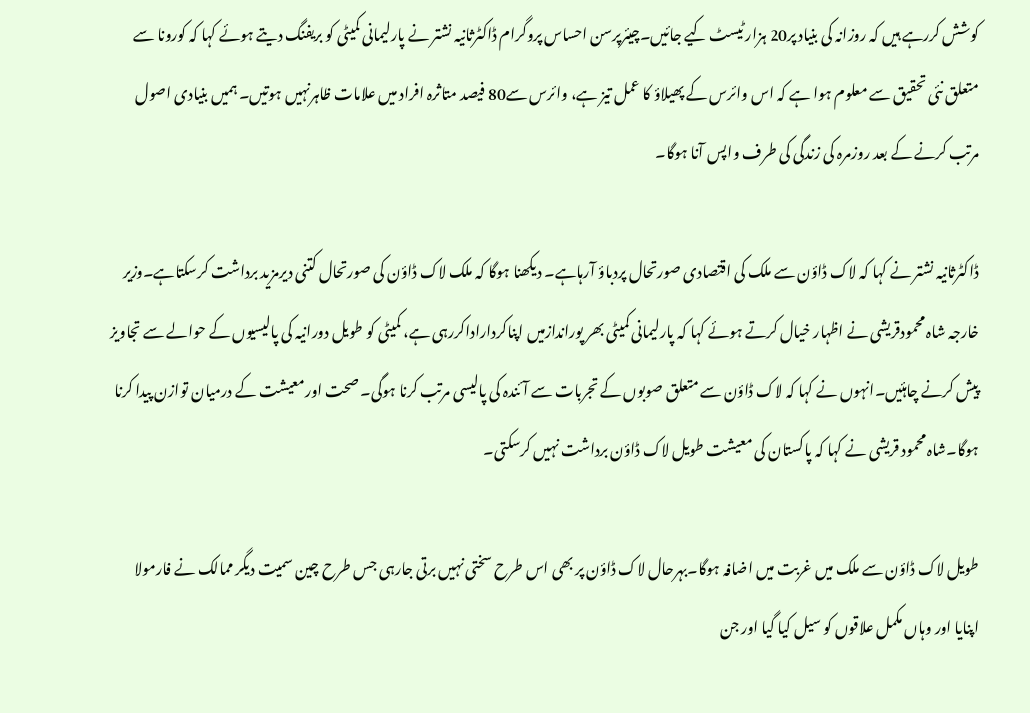کوشش کررہے ہیں کہ روزانہ کی بنیاد پر20 ہزار ٹیسٹ کیے جائیں۔چیئرپرسن احساس پروگرام ڈاکٹرثانیہ نشتر نے پارلیمانی کمیٹی کو بریفنگ دیتے ہوئے کہا کہ کورونا سے متعلق نئی تحقیق سے معلوم ہوا ہے کہ اس وائرس کے پھیلاؤ کا عمل تیز ہے، وائرس سے80 فیصد متاثرہ افراد میں علامات ظاہرنہیں ہوتیں۔ ہمیں بنیادی اصول مرتب کرنے کے بعد روزمرہ کی زندگی کی طرف واپس آنا ہوگا۔

ڈاکٹرثانیہ نشتر نے کہا کہ لاک ڈاؤن سے ملک کی اقتصادی صورتحال پردباؤ آرہاہے۔ دیکھنا ہوگا کہ ملک لاک ڈاؤن کی صورتحال کتنی دیرمزید برداشت کرسکتاہے۔وزیر خارجہ شاہ محمودقریشی نے اظہار خیال کرتے ہوئے کہا کہ پارلیمانی کمیٹی بھر پوراندازمیں اپناکرداراداکررہی ہے، کمیٹی کو طویل دورانیہ کی پالیسیوں کے حوالے سے تجاویز پیش کرنے چاہئیں۔انہوں نے کہا کہ لاک ڈاؤن سے متعلق صوبوں کے تجربات سے آئندہ کی پالیسی مرتب کرنا ہوگی۔ صحت اورمعیشت کے درمیان توازن پیدا کرنا ہوگا۔شاہ محمود قریشی نے کہا کہ پاکستان کی معیشت طویل لاک ڈاؤن برداشت نہیں کرسکتی۔

طویل لاک ڈاؤن سے ملک میں غربت میں اضافہ ہوگا۔بہرحال لاک ڈاؤن پر بھی اس طرح سختی نہیں برتی جارہی جس طرح چین سمیت دیگر ممالک نے فارمولا اپنایا اور وہاں مکمل علاقوں کو سیل کیا گیا اور جن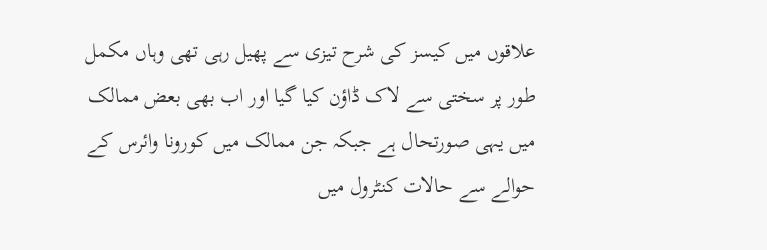علاقوں میں کیسز کی شرح تیزی سے پھیل رہی تھی وہاں مکمل طور پر سختی سے لاک ڈاؤن کیا گیا اور اب بھی بعض ممالک میں یہی صورتحال ہے جبکہ جن ممالک میں کورونا وائرس کے حوالے سے حالات کنٹرول میں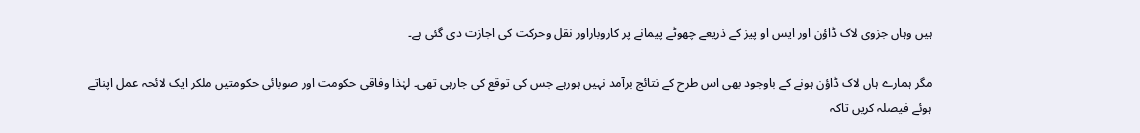ہیں وہاں جزوی لاک ڈاؤن اور ایس او پیز کے ذریعے چھوٹے پیمانے پر کاروباراور نقل وحرکت کی اجازت دی گئی ہے۔

مگر ہمارے ہاں لاک ڈاؤن ہونے کے باوجود بھی اس طرح کے نتائج برآمد نہیں ہورہے جس کی توقع کی جارہی تھی۔ لہٰذا وفاقی حکومت اور صوبائی حکومتیں ملکر ایک لائحہ عمل اپناتے ہوئے فیصلہ کریں تاکہ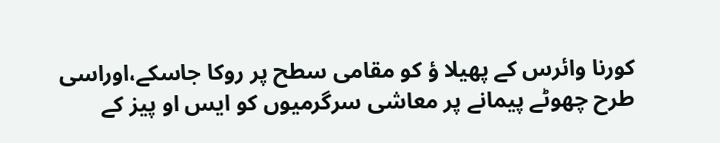کورنا وائرس کے پھیلا ؤ کو مقامی سطح پر روکا جاسکے،اوراسی طرح چھوٹے پیمانے پر معاشی سرگرمیوں کو ایس او پیز کے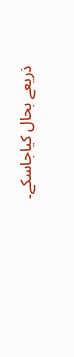ذریعے بحال کیاجاسکے۔